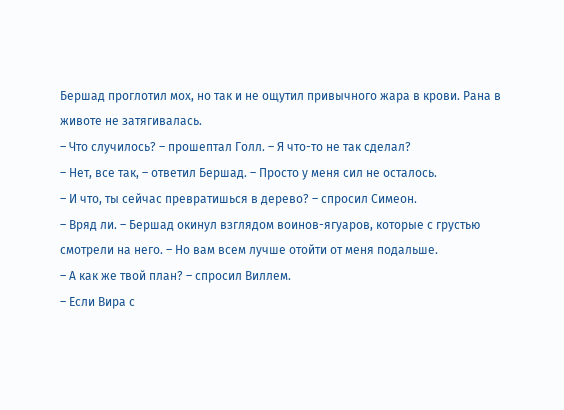Бершад проглотил мох, но так и не ощутил привычного жара в крови. Рана в животе не затягивалась.
– Что случилось? – прошептал Голл. – Я что-то не так сделал?
– Нет, все так, – ответил Бершад. – Просто у меня сил не осталось.
– И что, ты сейчас превратишься в дерево? – спросил Симеон.
– Вряд ли. – Бершад окинул взглядом воинов-ягуаров, которые с грустью смотрели на него. – Но вам всем лучше отойти от меня подальше.
– А как же твой план? – спросил Виллем.
– Если Вира с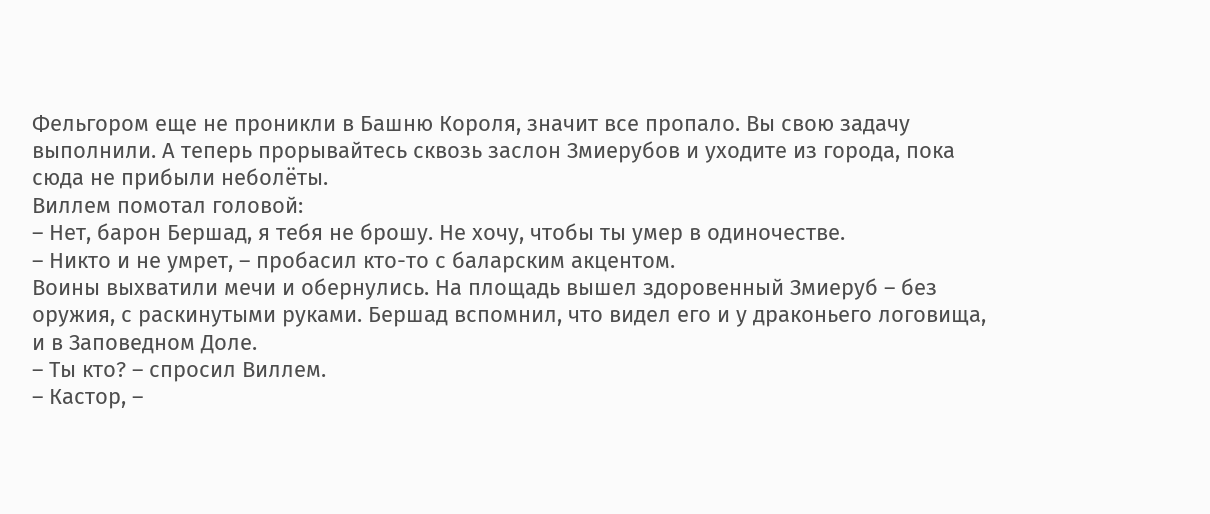Фельгором еще не проникли в Башню Короля, значит все пропало. Вы свою задачу выполнили. А теперь прорывайтесь сквозь заслон Змиерубов и уходите из города, пока сюда не прибыли неболёты.
Виллем помотал головой:
– Нет, барон Бершад, я тебя не брошу. Не хочу, чтобы ты умер в одиночестве.
– Никто и не умрет, – пробасил кто-то с баларским акцентом.
Воины выхватили мечи и обернулись. На площадь вышел здоровенный Змиеруб – без оружия, с раскинутыми руками. Бершад вспомнил, что видел его и у драконьего логовища, и в Заповедном Доле.
– Ты кто? – спросил Виллем.
– Кастор, –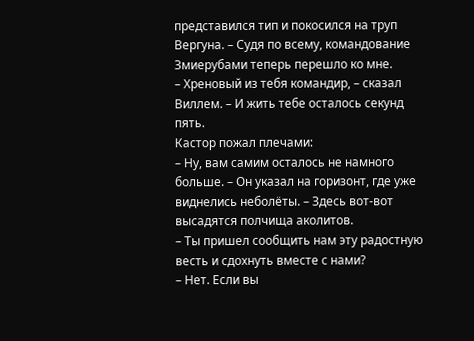представился тип и покосился на труп Вергуна. – Судя по всему, командование Змиерубами теперь перешло ко мне.
– Хреновый из тебя командир, – сказал Виллем. – И жить тебе осталось секунд пять.
Кастор пожал плечами:
– Ну, вам самим осталось не намного больше. – Он указал на горизонт, где уже виднелись неболёты. – Здесь вот-вот высадятся полчища аколитов.
– Ты пришел сообщить нам эту радостную весть и сдохнуть вместе с нами?
– Нет. Если вы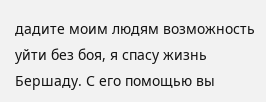дадите моим людям возможность уйти без боя, я спасу жизнь Бершаду. С его помощью вы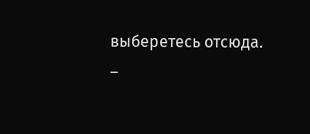выберетесь отсюда.
–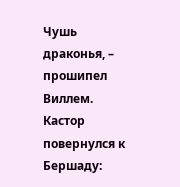Чушь драконья, – прошипел Виллем.
Кастор повернулся к Бершаду: